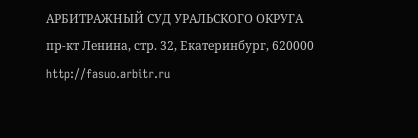АРБИТРАЖНЫЙ СУД УРАЛЬСКОГО ОКРУГА
пр-кт Ленина, стр. 32, Екатеринбург, 620000
http://fasuo.arbitr.ru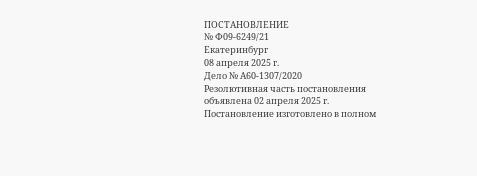ПОСТАНОВЛЕНИЕ
№ Ф09-6249/21
Екатеринбург
08 апреля 2025 г.
Дело № А60-1307/2020
Резолютивная часть постановления объявлена 02 апреля 2025 г.
Постановление изготовлено в полном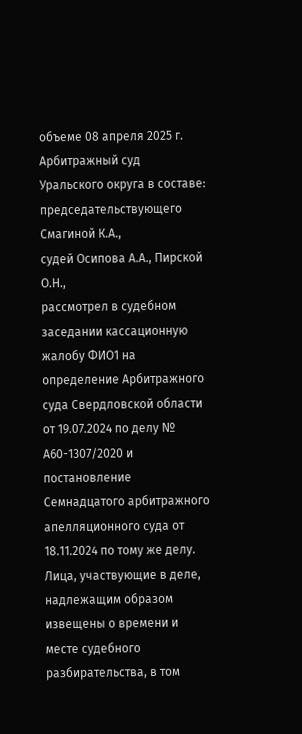объеме 08 апреля 2025 г.
Арбитражный суд Уральского округа в составе:
председательствующего Смагиной К.А.,
судей Осипова А.А., Пирской О.Н.,
рассмотрел в судебном заседании кассационную жалобу ФИО1 на определение Арбитражного суда Свердловской области от 19.07.2024 по делу № А60-1307/2020 и постановление Семнадцатого арбитражного апелляционного суда от 18.11.2024 по тому же делу.
Лица, участвующие в деле, надлежащим образом извещены о времени и месте судебного разбирательства, в том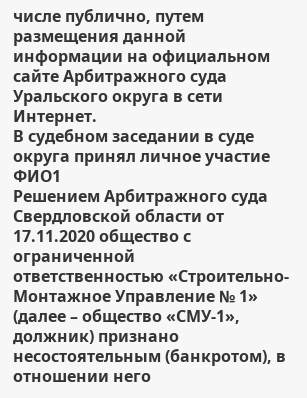числе публично, путем размещения данной информации на официальном сайте Арбитражного суда Уральского округа в сети Интернет.
В судебном заседании в суде округа принял личное участие ФИО1
Решением Арбитражного суда Свердловской области от 17.11.2020 общество с ограниченной ответственностью «Строительно-Монтажное Управление № 1» (далее – общество «СМУ-1», должник) признано несостоятельным (банкротом), в отношении него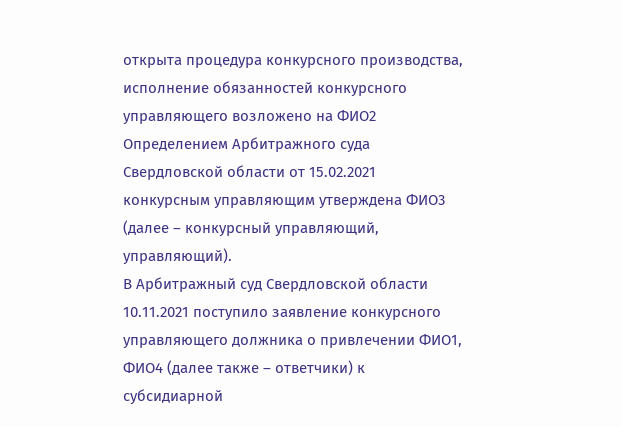открыта процедура конкурсного производства, исполнение обязанностей конкурсного управляющего возложено на ФИО2
Определением Арбитражного суда Свердловской области от 15.02.2021 конкурсным управляющим утверждена ФИО3 (далее – конкурсный управляющий, управляющий).
В Арбитражный суд Свердловской области 10.11.2021 поступило заявление конкурсного управляющего должника о привлечении ФИО1, ФИО4 (далее также – ответчики) к субсидиарной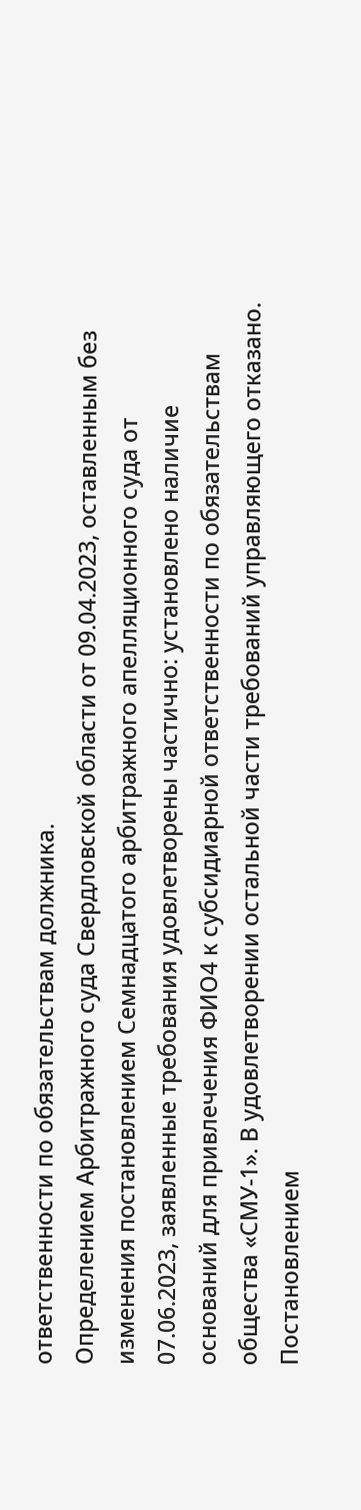ответственности по обязательствам должника.
Определением Арбитражного суда Свердловской области от 09.04.2023, оставленным без изменения постановлением Семнадцатого арбитражного апелляционного суда от 07.06.2023, заявленные требования удовлетворены частично: установлено наличие оснований для привлечения ФИО4 к субсидиарной ответственности по обязательствам общества «СМУ-1». В удовлетворении остальной части требований управляющего отказано.
Постановлением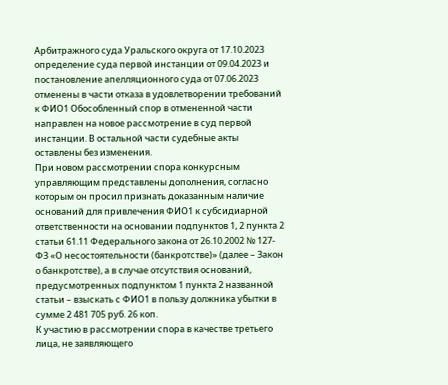Арбитражного суда Уральского округа от 17.10.2023 определение суда первой инстанции от 09.04.2023 и постановление апелляционного суда от 07.06.2023 отменены в части отказа в удовлетворении требований к ФИО1 Обособленный спор в отмененной части направлен на новое рассмотрение в суд первой инстанции. В остальной части судебные акты оставлены без изменения.
При новом рассмотрении спора конкурсным управляющим представлены дополнения, согласно которым он просил признать доказанным наличие оснований для привлечения ФИО1 к субсидиарной ответственности на основании подпунктов 1, 2 пункта 2 статьи 61.11 Федерального закона от 26.10.2002 № 127-ФЗ «О несостоятельности (банкротстве)» (далее – Закон о банкротстве), а в случае отсутствия оснований, предусмотренных подпунктом 1 пункта 2 названной статьи – взыскать с ФИО1 в пользу должника убытки в сумме 2 481 705 руб. 26 коп.
К участию в рассмотрении спора в качестве третьего лица, не заявляющего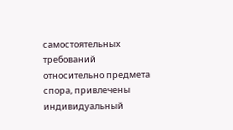самостоятельных требований относительно предмета спора, привлечены индивидуальный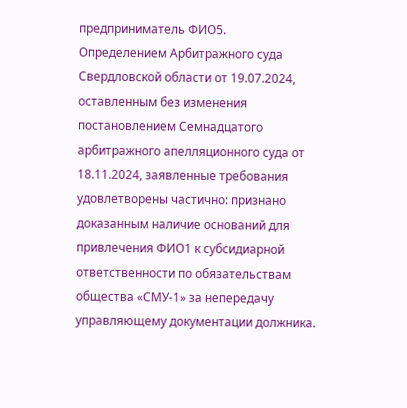предприниматель ФИО5.
Определением Арбитражного суда Свердловской области от 19.07.2024, оставленным без изменения постановлением Семнадцатого арбитражного апелляционного суда от 18.11.2024, заявленные требования удовлетворены частично: признано доказанным наличие оснований для привлечения ФИО1 к субсидиарной ответственности по обязательствам общества «СМУ-1» за непередачу управляющему документации должника.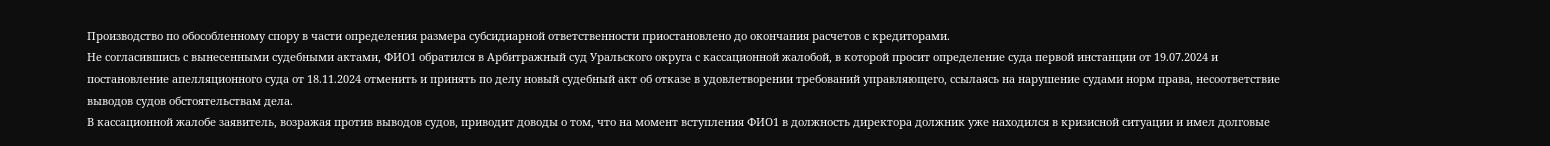Производство по обособленному спору в части определения размера субсидиарной ответственности приостановлено до окончания расчетов с кредиторами.
Не согласившись с вынесенными судебными актами, ФИО1 обратился в Арбитражный суд Уральского округа с кассационной жалобой, в которой просит определение суда первой инстанции от 19.07.2024 и постановление апелляционного суда от 18.11.2024 отменить и принять по делу новый судебный акт об отказе в удовлетворении требований управляющего, ссылаясь на нарушение судами норм права, несоответствие выводов судов обстоятельствам дела.
В кассационной жалобе заявитель, возражая против выводов судов, приводит доводы о том, что на момент вступления ФИО1 в должность директора должник уже находился в кризисной ситуации и имел долговые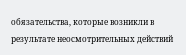обязательства, которые возникли в результате неосмотрительных действий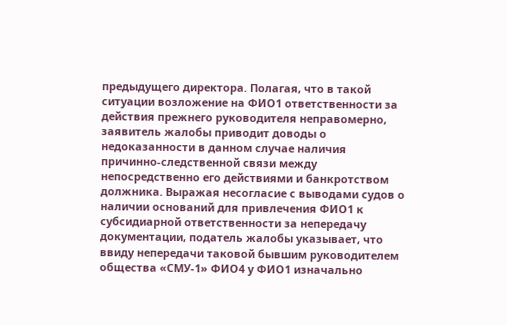предыдущего директора. Полагая, что в такой ситуации возложение на ФИО1 ответственности за действия прежнего руководителя неправомерно, заявитель жалобы приводит доводы о недоказанности в данном случае наличия причинно-следственной связи между непосредственно его действиями и банкротством должника. Выражая несогласие с выводами судов о наличии оснований для привлечения ФИО1 к субсидиарной ответственности за непередачу документации, податель жалобы указывает, что ввиду непередачи таковой бывшим руководителем общества «СМУ-1» ФИО4 у ФИО1 изначально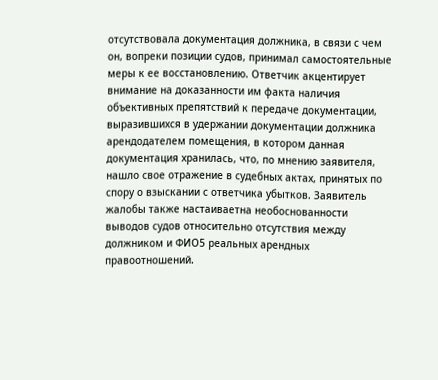отсутствовала документация должника, в связи с чем он, вопреки позиции судов, принимал самостоятельные меры к ее восстановлению. Ответчик акцентирует внимание на доказанности им факта наличия объективных препятствий к передаче документации, выразившихся в удержании документации должника арендодателем помещения, в котором данная документация хранилась, что, по мнению заявителя, нашло свое отражение в судебных актах, принятых по спору о взыскании с ответчика убытков. Заявитель жалобы также настаиваетна необоснованности выводов судов относительно отсутствия между должником и ФИО5 реальных арендных правоотношений.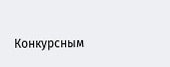Конкурсным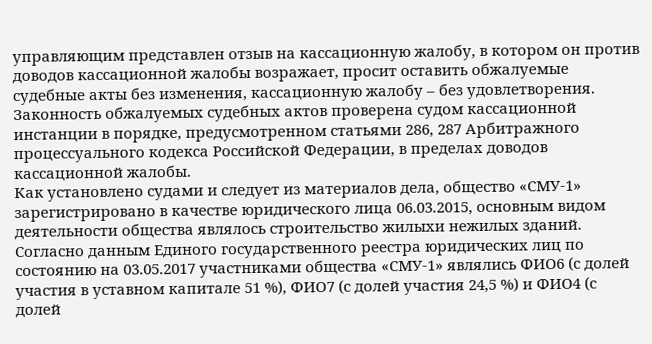управляющим представлен отзыв на кассационную жалобу, в котором он против доводов кассационной жалобы возражает, просит оставить обжалуемые судебные акты без изменения, кассационную жалобу – без удовлетворения.
Законность обжалуемых судебных актов проверена судом кассационной инстанции в порядке, предусмотренном статьями 286, 287 Арбитражного процессуального кодекса Российской Федерации, в пределах доводов кассационной жалобы.
Как установлено судами и следует из материалов дела, общество «СМУ-1» зарегистрировано в качестве юридического лица 06.03.2015, основным видом деятельности общества являлось строительство жилыхи нежилых зданий.
Согласно данным Единого государственного реестра юридических лиц по состоянию на 03.05.2017 участниками общества «СМУ-1» являлись ФИО6 (с долей участия в уставном капитале 51 %), ФИО7 (с долей участия 24,5 %) и ФИО4 (с долей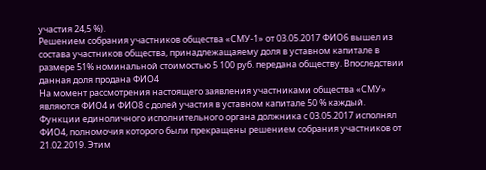участия 24,5 %).
Решением собрания участников общества «СМУ-1» от 03.05.2017 ФИО6 вышел из состава участников общества, принадлежащаяему доля в уставном капитале в размере 51% номинальной стоимостью 5 100 руб. передана обществу. Впоследствии данная доля продана ФИО4
На момент рассмотрения настоящего заявления участниками общества «СМУ» являются ФИО4 и ФИО8 с долей участия в уставном капитале 50 % каждый.
Функции единоличного исполнительного органа должника с 03.05.2017 исполнял ФИО4, полномочия которого были прекращены решением собрания участников от 21.02.2019. Этим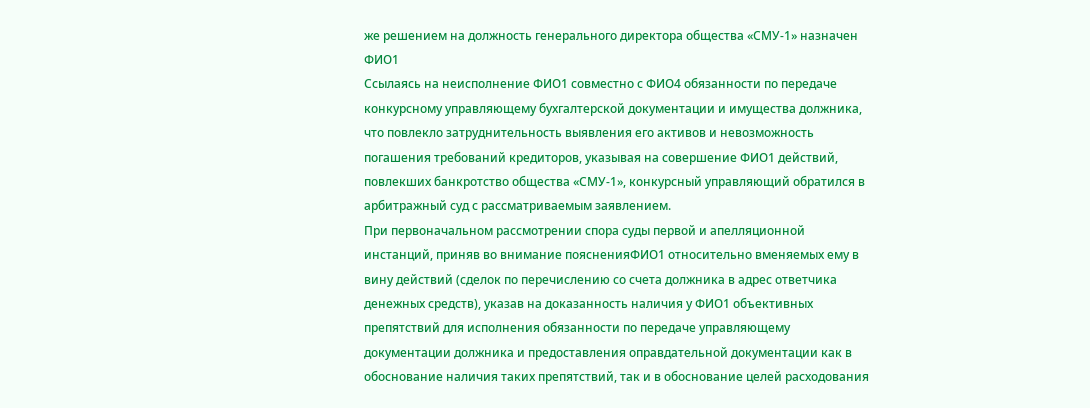же решением на должность генерального директора общества «СМУ-1» назначен ФИО1
Ссылаясь на неисполнение ФИО1 совместно с ФИО4 обязанности по передаче конкурсному управляющему бухгалтерской документации и имущества должника, что повлекло затруднительность выявления его активов и невозможность погашения требований кредиторов, указывая на совершение ФИО1 действий, повлекших банкротство общества «СМУ-1», конкурсный управляющий обратился в арбитражный суд с рассматриваемым заявлением.
При первоначальном рассмотрении спора суды первой и апелляционной инстанций, приняв во внимание поясненияФИО1 относительно вменяемых ему в вину действий (сделок по перечислению со счета должника в адрес ответчика денежных средств), указав на доказанность наличия у ФИО1 объективных препятствий для исполнения обязанности по передаче управляющему документации должника и предоставления оправдательной документации как в обоснование наличия таких препятствий, так и в обоснование целей расходования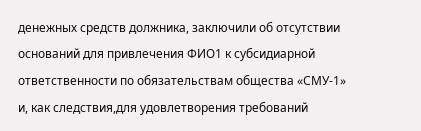денежных средств должника, заключили об отсутствии оснований для привлечения ФИО1 к субсидиарной ответственности по обязательствам общества «СМУ-1» и, как следствия,для удовлетворения требований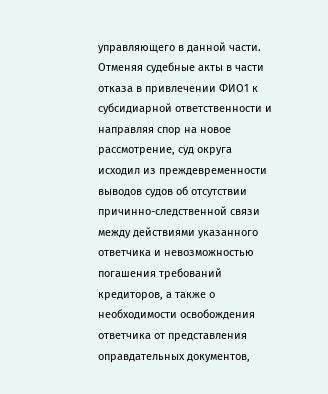управляющего в данной части.
Отменяя судебные акты в части отказа в привлечении ФИО1 к субсидиарной ответственности и направляя спор на новое рассмотрение, суд округа исходил из преждевременности выводов судов об отсутствии причинно-следственной связи между действиями указанного ответчика и невозможностью погашения требований кредиторов, а также о необходимости освобождения ответчика от представления оправдательных документов,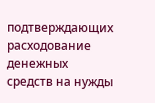подтверждающих расходование денежных средств на нужды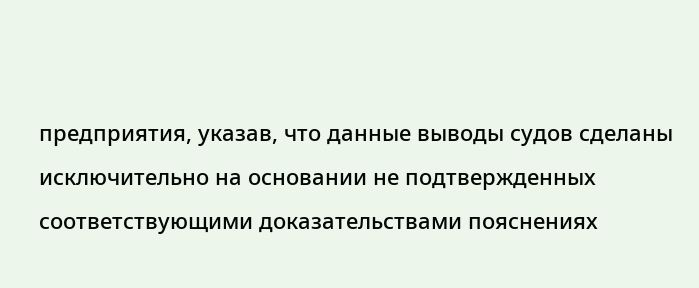предприятия, указав, что данные выводы судов сделаны исключительно на основании не подтвержденных соответствующими доказательствами пояснениях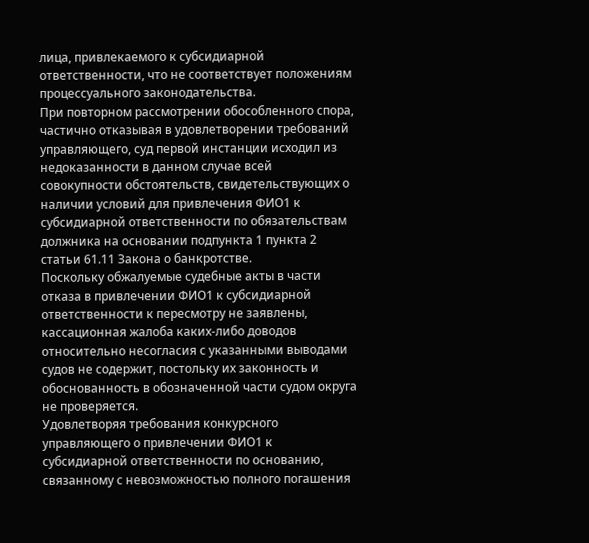лица, привлекаемого к субсидиарной ответственности, что не соответствует положениям процессуального законодательства.
При повторном рассмотрении обособленного спора, частично отказывая в удовлетворении требований управляющего, суд первой инстанции исходил из недоказанности в данном случае всей совокупности обстоятельств, свидетельствующих о наличии условий для привлечения ФИО1 к субсидиарной ответственности по обязательствам должника на основании подпункта 1 пункта 2 статьи 61.11 Закона о банкротстве.
Поскольку обжалуемые судебные акты в части отказа в привлечении ФИО1 к субсидиарной ответственности к пересмотру не заявлены, кассационная жалоба каких-либо доводов относительно несогласия с указанными выводами судов не содержит, постольку их законность и обоснованность в обозначенной части судом округа не проверяется.
Удовлетворяя требования конкурсного управляющего о привлечении ФИО1 к субсидиарной ответственности по основанию, связанному с невозможностью полного погашения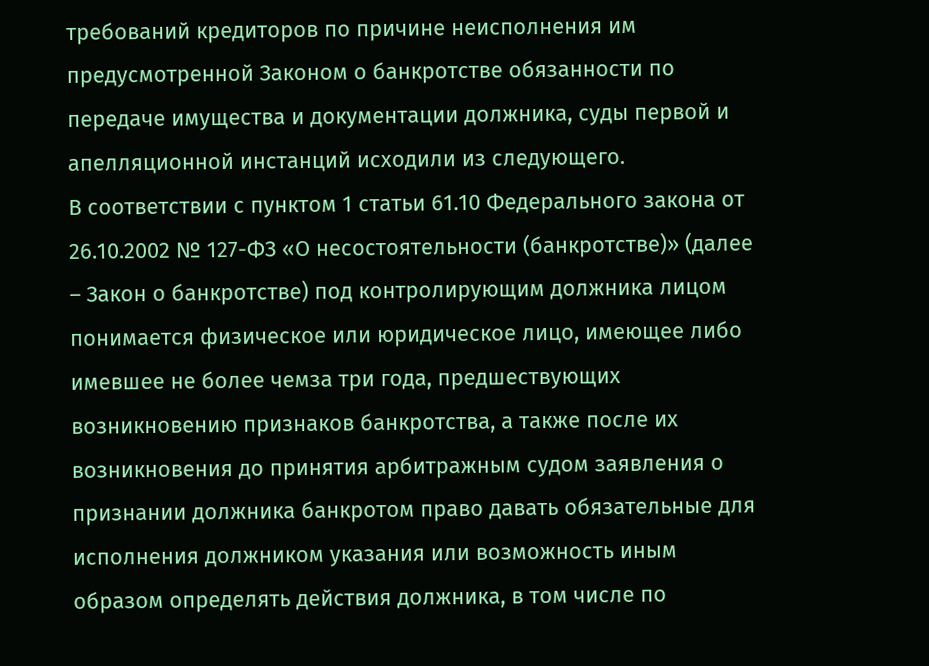требований кредиторов по причине неисполнения им предусмотренной Законом о банкротстве обязанности по передаче имущества и документации должника, суды первой и апелляционной инстанций исходили из следующего.
В соответствии с пунктом 1 статьи 61.10 Федерального закона от 26.10.2002 № 127-ФЗ «О несостоятельности (банкротстве)» (далее – Закон о банкротстве) под контролирующим должника лицом понимается физическое или юридическое лицо, имеющее либо имевшее не более чемза три года, предшествующих возникновению признаков банкротства, а также после их возникновения до принятия арбитражным судом заявления о признании должника банкротом право давать обязательные для исполнения должником указания или возможность иным образом определять действия должника, в том числе по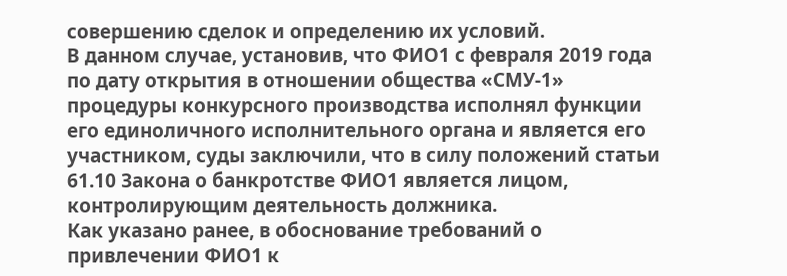совершению сделок и определению их условий.
В данном случае, установив, что ФИО1 с февраля 2019 года по дату открытия в отношении общества «СМУ-1» процедуры конкурсного производства исполнял функции его единоличного исполнительного органа и является его участником, суды заключили, что в силу положений статьи 61.10 Закона о банкротстве ФИО1 является лицом, контролирующим деятельность должника.
Как указано ранее, в обоснование требований о привлечении ФИО1 к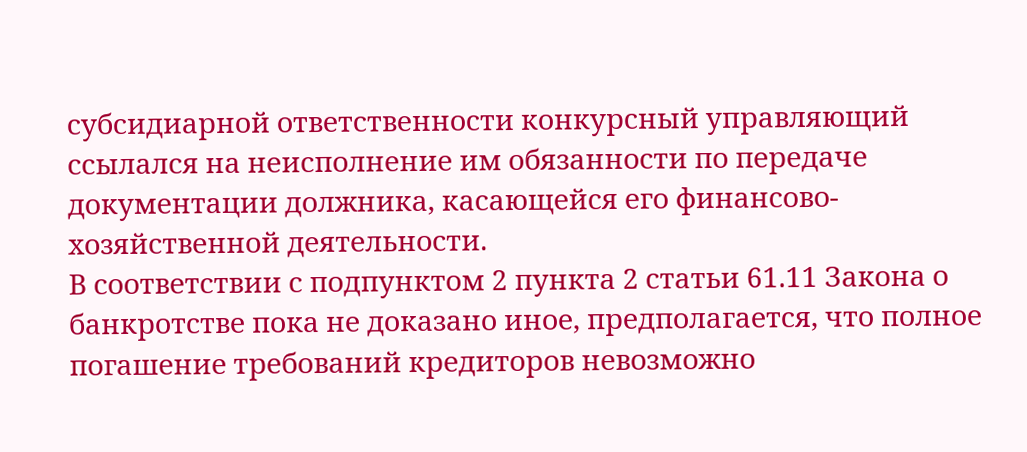субсидиарной ответственности конкурсный управляющий ссылался на неисполнение им обязанности по передаче документации должника, касающейся его финансово-хозяйственной деятельности.
В соответствии с подпунктом 2 пункта 2 статьи 61.11 Закона о банкротстве пока не доказано иное, предполагается, что полное погашение требований кредиторов невозможно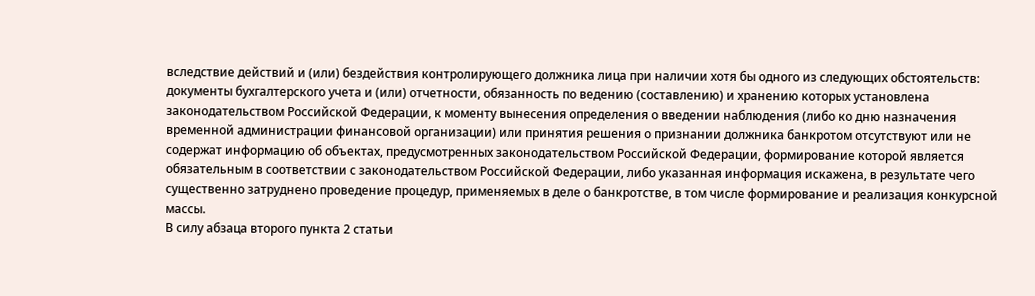вследствие действий и (или) бездействия контролирующего должника лица при наличии хотя бы одного из следующих обстоятельств: документы бухгалтерского учета и (или) отчетности, обязанность по ведению (составлению) и хранению которых установлена законодательством Российской Федерации, к моменту вынесения определения о введении наблюдения (либо ко дню назначения временной администрации финансовой организации) или принятия решения о признании должника банкротом отсутствуют или не содержат информацию об объектах, предусмотренных законодательством Российской Федерации, формирование которой является обязательным в соответствии с законодательством Российской Федерации, либо указанная информация искажена, в результате чего существенно затруднено проведение процедур, применяемых в деле о банкротстве, в том числе формирование и реализация конкурсной массы.
В силу абзаца второго пункта 2 статьи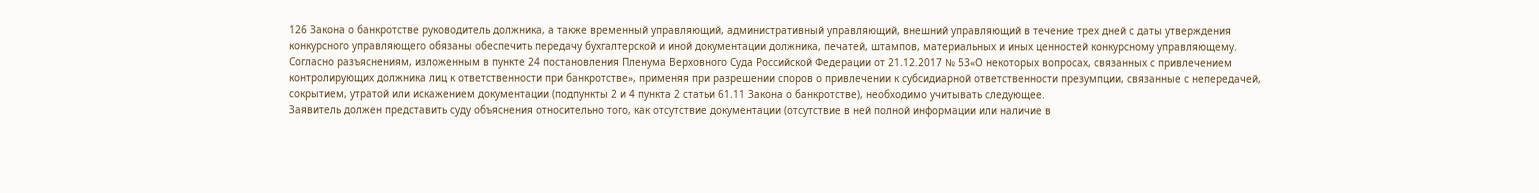126 Закона о банкротстве руководитель должника, а также временный управляющий, административный управляющий, внешний управляющий в течение трех дней с даты утверждения конкурсного управляющего обязаны обеспечить передачу бухгалтерской и иной документации должника, печатей, штампов, материальных и иных ценностей конкурсному управляющему.
Согласно разъяснениям, изложенным в пункте 24 постановления Пленума Верховного Суда Российской Федерации от 21.12.2017 № 53«О некоторых вопросах, связанных с привлечением контролирующих должника лиц к ответственности при банкротстве», применяя при разрешении споров о привлечении к субсидиарной ответственности презумпции, связанные с непередачей, сокрытием, утратой или искажением документации (подпункты 2 и 4 пункта 2 статьи 61.11 Закона о банкротстве), необходимо учитывать следующее.
Заявитель должен представить суду объяснения относительно того, как отсутствие документации (отсутствие в ней полной информации или наличие в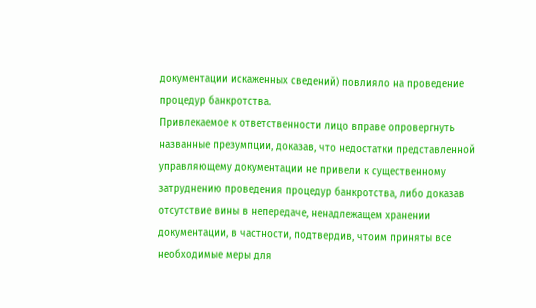документации искаженных сведений) повлияло на проведение процедур банкротства.
Привлекаемое к ответственности лицо вправе опровергнуть названные презумпции, доказав, что недостатки представленной управляющему документации не привели к существенному затруднению проведения процедур банкротства, либо доказав отсутствие вины в непередаче, ненадлежащем хранении документации, в частности, подтвердив, чтоим приняты все необходимые меры для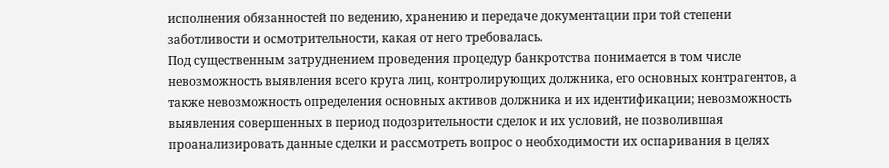исполнения обязанностей по ведению, хранению и передаче документации при той степени заботливости и осмотрительности, какая от него требовалась.
Под существенным затруднением проведения процедур банкротства понимается в том числе невозможность выявления всего круга лиц, контролирующих должника, его основных контрагентов, а также невозможность определения основных активов должника и их идентификации; невозможность выявления совершенных в период подозрительности сделок и их условий, не позволившая проанализировать данные сделки и рассмотреть вопрос о необходимости их оспаривания в целях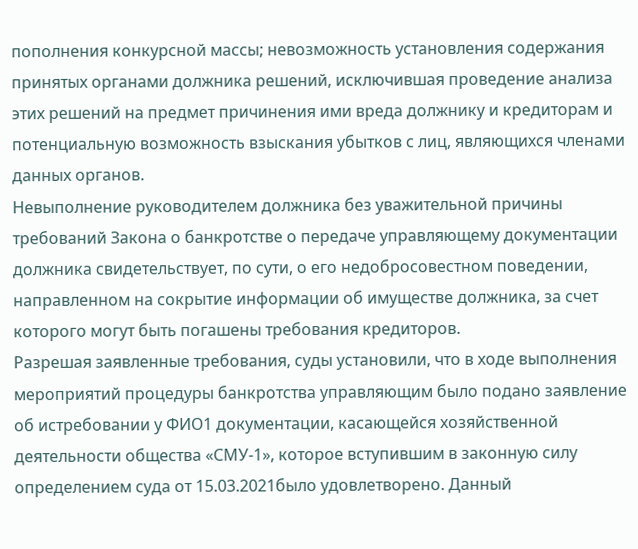пополнения конкурсной массы; невозможность установления содержания принятых органами должника решений, исключившая проведение анализа этих решений на предмет причинения ими вреда должнику и кредиторам и потенциальную возможность взыскания убытков с лиц, являющихся членами данных органов.
Невыполнение руководителем должника без уважительной причины требований Закона о банкротстве о передаче управляющему документации должника свидетельствует, по сути, о его недобросовестном поведении, направленном на сокрытие информации об имуществе должника, за счет которого могут быть погашены требования кредиторов.
Разрешая заявленные требования, суды установили, что в ходе выполнения мероприятий процедуры банкротства управляющим было подано заявление об истребовании у ФИО1 документации, касающейся хозяйственной деятельности общества «СМУ-1», которое вступившим в законную силу определением суда от 15.03.2021было удовлетворено. Данный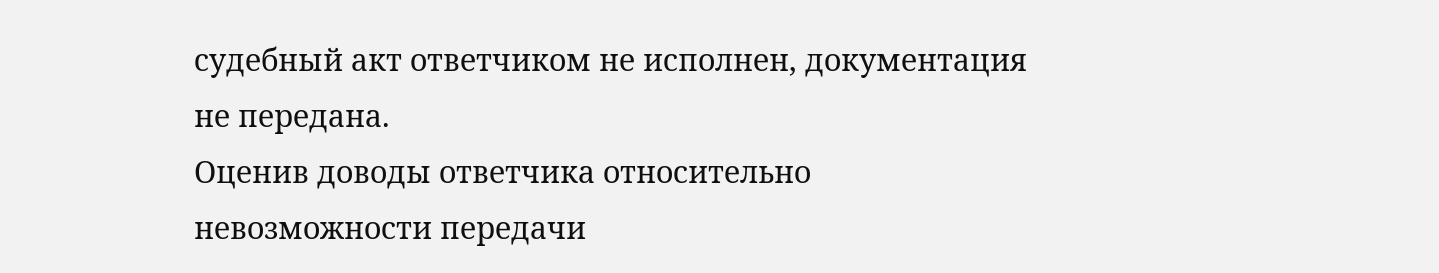судебный акт ответчиком не исполнен, документация не передана.
Оценив доводы ответчика относительно невозможности передачи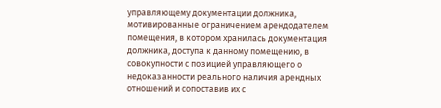управляющему документации должника, мотивированные ограничением арендодателем помещения, в котором хранилась документация должника, доступа к данному помещению, в совокупности с позицией управляющего о недоказанности реального наличия арендных отношений и сопоставив их с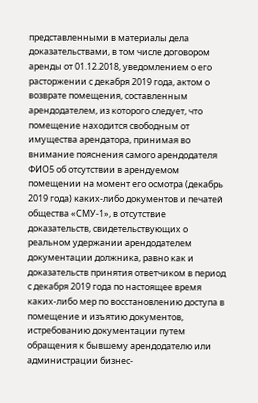представленными в материалы дела доказательствами, в том числе договором аренды от 01.12.2018, уведомлением о его расторжении с декабря 2019 года, актом о возврате помещения, составленным арендодателем, из которого следует, что помещение находится свободным от имущества арендатора, принимая во внимание пояснения самого арендодателя ФИО5 об отсутствии в арендуемом помещении на момент его осмотра (декабрь 2019 года) каких-либо документов и печатей общества «СМУ-1», в отсутствие доказательств, свидетельствующих о реальном удержании арендодателем документации должника, равно как и доказательств принятия ответчиком в период с декабря 2019 года по настоящее время каких-либо мер по восстановлению доступа в помещение и изъятию документов, истребованию документации путем обращения к бывшему арендодателю или администрации бизнес-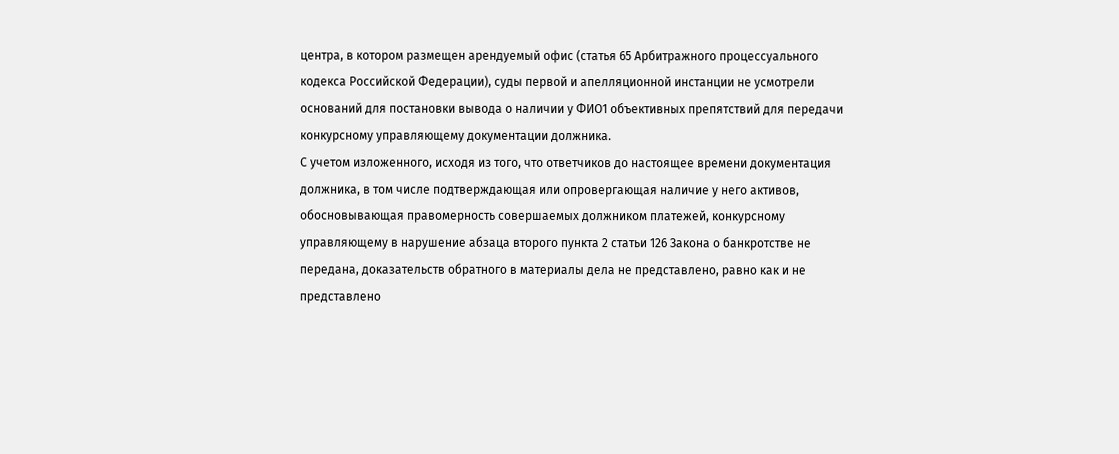центра, в котором размещен арендуемый офис (статья 65 Арбитражного процессуального кодекса Российской Федерации), суды первой и апелляционной инстанции не усмотрели оснований для постановки вывода о наличии у ФИО1 объективных препятствий для передачи конкурсному управляющему документации должника.
С учетом изложенного, исходя из того, что ответчиков до настоящее времени документация должника, в том числе подтверждающая или опровергающая наличие у него активов, обосновывающая правомерность совершаемых должником платежей, конкурсному управляющему в нарушение абзаца второго пункта 2 статьи 126 Закона о банкротстве не передана, доказательств обратного в материалы дела не представлено, равно как и не представлено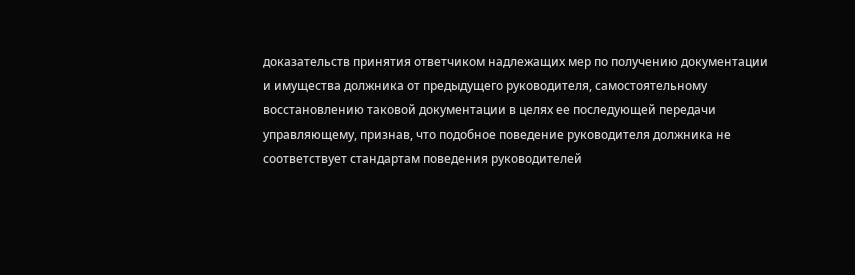доказательств принятия ответчиком надлежащих мер по получению документации и имущества должника от предыдущего руководителя, самостоятельному восстановлению таковой документации в целях ее последующей передачи управляющему, признав, что подобное поведение руководителя должника не соответствует стандартам поведения руководителей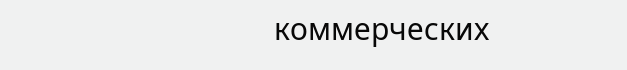коммерческих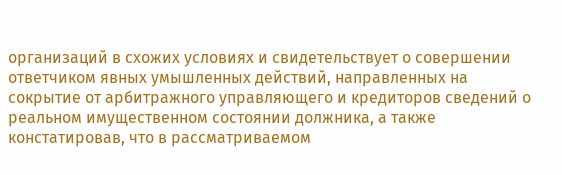организаций в схожих условиях и свидетельствует о совершении ответчиком явных умышленных действий, направленных на сокрытие от арбитражного управляющего и кредиторов сведений о реальном имущественном состоянии должника, а также констатировав, что в рассматриваемом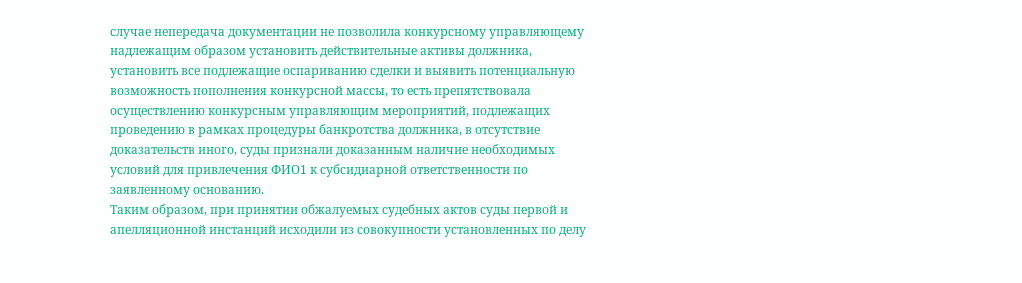случае непередача документации не позволила конкурсному управляющему надлежащим образом установить действительные активы должника, установить все подлежащие оспариванию сделки и выявить потенциальную возможность пополнения конкурсной массы, то есть препятствовала осуществлению конкурсным управляющим мероприятий, подлежащих проведению в рамках процедуры банкротства должника, в отсутствие доказательств иного, суды признали доказанным наличие необходимых условий для привлечения ФИО1 к субсидиарной ответственности по заявленному основанию.
Таким образом, при принятии обжалуемых судебных актов суды первой и апелляционной инстанций исходили из совокупности установленных по делу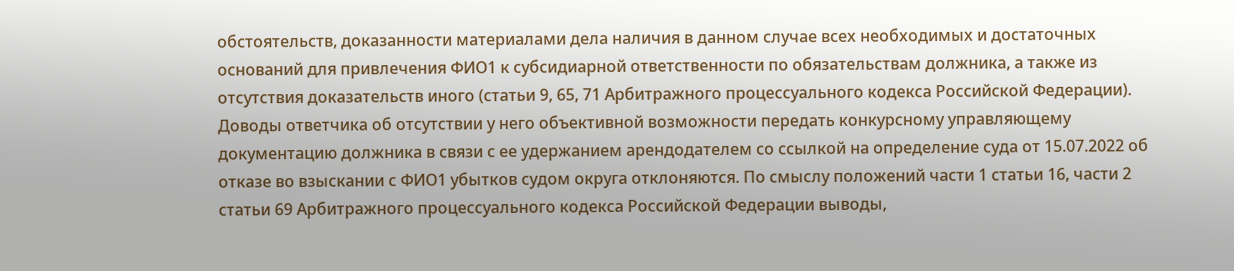обстоятельств, доказанности материалами дела наличия в данном случае всех необходимых и достаточных оснований для привлечения ФИО1 к субсидиарной ответственности по обязательствам должника, а также из отсутствия доказательств иного (статьи 9, 65, 71 Арбитражного процессуального кодекса Российской Федерации).
Доводы ответчика об отсутствии у него объективной возможности передать конкурсному управляющему документацию должника в связи с ее удержанием арендодателем со ссылкой на определение суда от 15.07.2022 об отказе во взыскании с ФИО1 убытков судом округа отклоняются. По смыслу положений части 1 статьи 16, части 2 статьи 69 Арбитражного процессуального кодекса Российской Федерации выводы,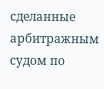сделанные арбитражным судом по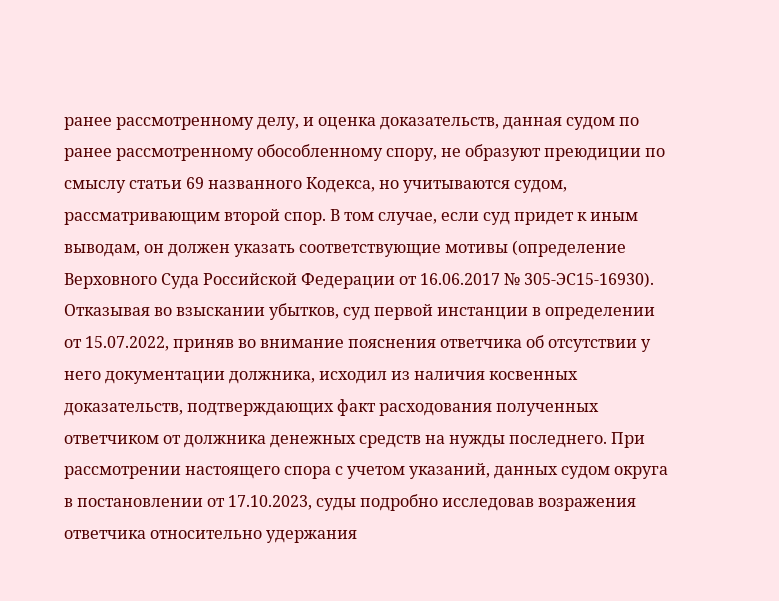ранее рассмотренному делу, и оценка доказательств, данная судом по ранее рассмотренному обособленному спору, не образуют преюдиции по смыслу статьи 69 названного Кодекса, но учитываются судом, рассматривающим второй спор. В том случае, если суд придет к иным выводам, он должен указать соответствующие мотивы (определение Верховного Суда Российской Федерации от 16.06.2017 № 305-ЭС15-16930). Отказывая во взыскании убытков, суд первой инстанции в определении от 15.07.2022, приняв во внимание пояснения ответчика об отсутствии у него документации должника, исходил из наличия косвенных доказательств, подтверждающих факт расходования полученных ответчиком от должника денежных средств на нужды последнего. При рассмотрении настоящего спора с учетом указаний, данных судом округа в постановлении от 17.10.2023, суды подробно исследовав возражения ответчика относительно удержания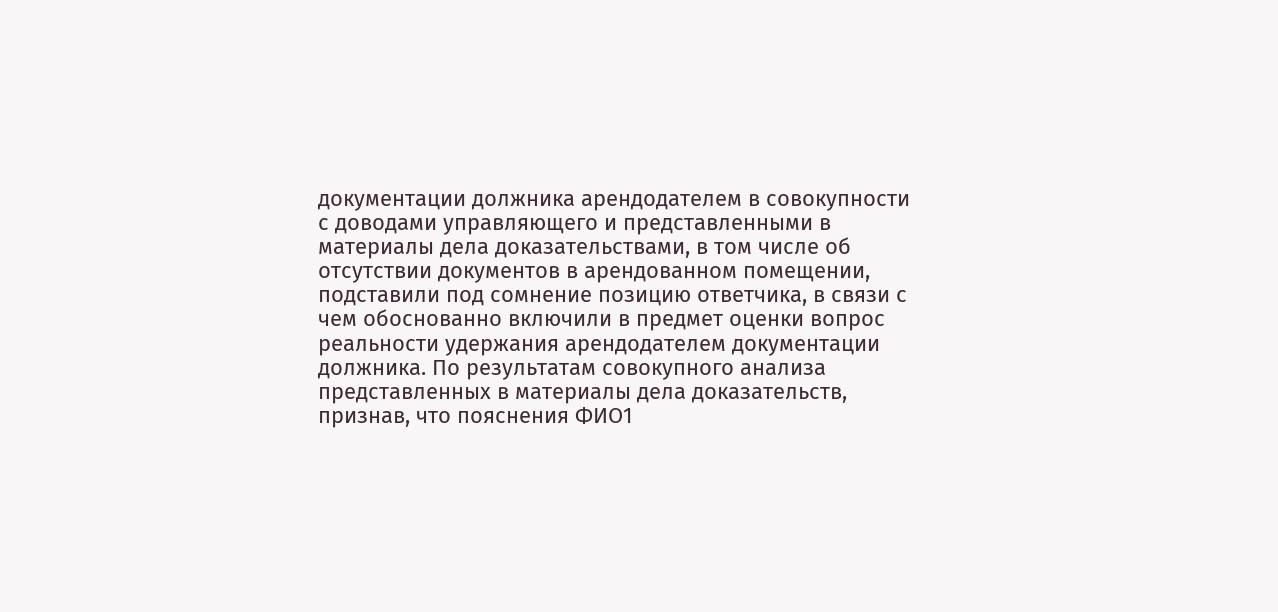документации должника арендодателем в совокупности с доводами управляющего и представленными в материалы дела доказательствами, в том числе об отсутствии документов в арендованном помещении, подставили под сомнение позицию ответчика, в связи с чем обоснованно включили в предмет оценки вопрос реальности удержания арендодателем документации должника. По результатам совокупного анализа представленных в материалы дела доказательств, признав, что пояснения ФИО1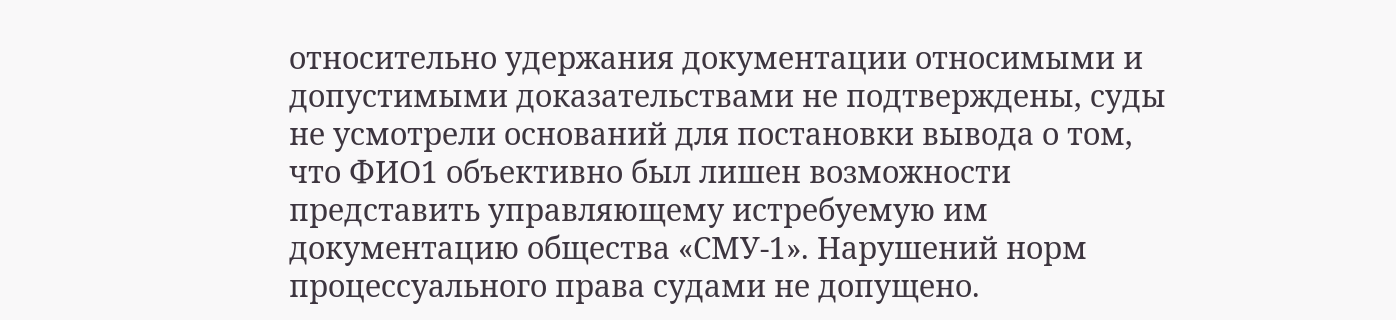относительно удержания документации относимыми и допустимыми доказательствами не подтверждены, суды не усмотрели оснований для постановки вывода о том, что ФИО1 объективно был лишен возможности представить управляющему истребуемую им документацию общества «СМУ-1». Нарушений норм процессуального права судами не допущено.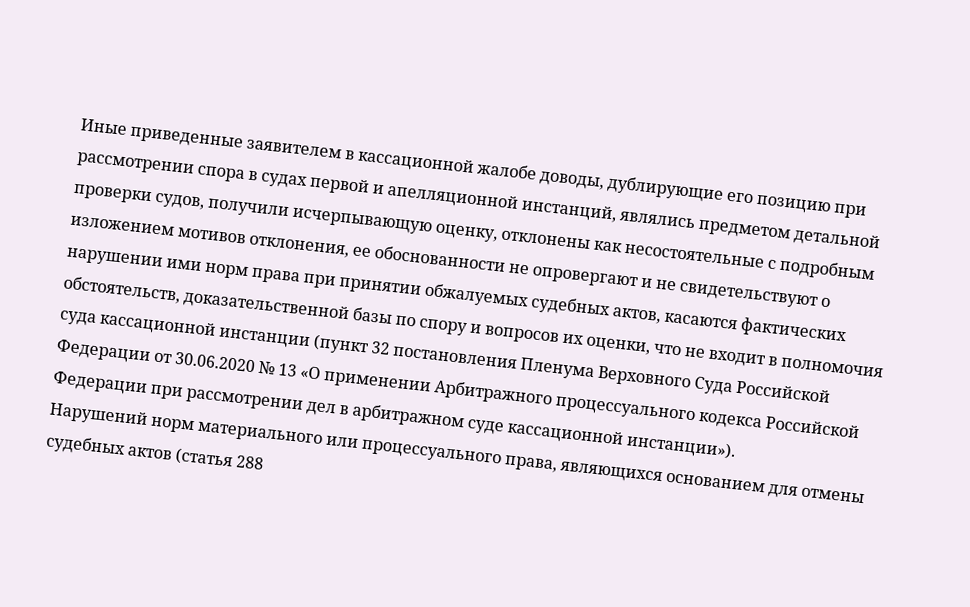Иные приведенные заявителем в кассационной жалобе доводы, дублирующие его позицию при рассмотрении спора в судах первой и апелляционной инстанций, являлись предметом детальной проверки судов, получили исчерпывающую оценку, отклонены как несостоятельные с подробным изложением мотивов отклонения, ее обоснованности не опровергают и не свидетельствуют о нарушении ими норм права при принятии обжалуемых судебных актов, касаются фактических обстоятельств, доказательственной базы по спору и вопросов их оценки, что не входит в полномочия суда кассационной инстанции (пункт 32 постановления Пленума Верховного Суда Российской Федерации от 30.06.2020 № 13 «О применении Арбитражного процессуального кодекса Российской Федерации при рассмотрении дел в арбитражном суде кассационной инстанции»).
Нарушений норм материального или процессуального права, являющихся основанием для отмены судебных актов (статья 288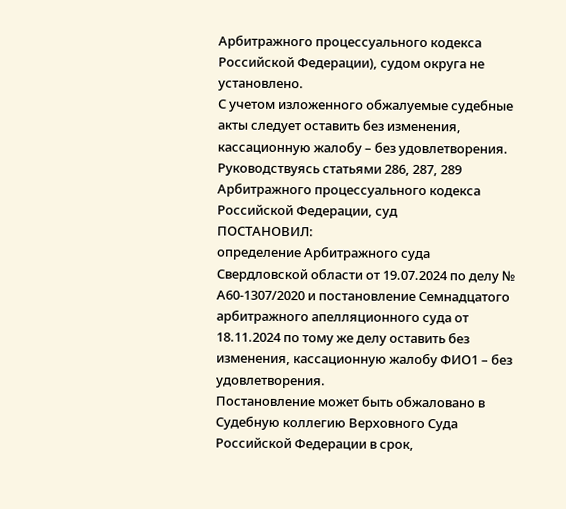Арбитражного процессуального кодекса Российской Федерации), судом округа не установлено.
С учетом изложенного обжалуемые судебные акты следует оставить без изменения, кассационную жалобу – без удовлетворения.
Руководствуясь статьями 286, 287, 289 Арбитражного процессуального кодекса Российской Федерации, суд
ПОСТАНОВИЛ:
определение Арбитражного суда Свердловской области от 19.07.2024 по делу № А60-1307/2020 и постановление Семнадцатого арбитражного апелляционного суда от 18.11.2024 по тому же делу оставить без изменения, кассационную жалобу ФИО1 – без удовлетворения.
Постановление может быть обжаловано в Судебную коллегию Верховного Суда Российской Федерации в срок,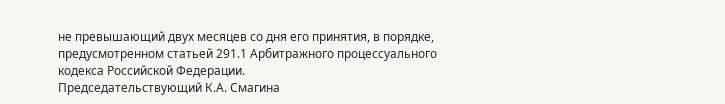не превышающий двух месяцев со дня его принятия, в порядке, предусмотренном статьей 291.1 Арбитражного процессуального кодекса Российской Федерации.
Председательствующий К.А. Смагина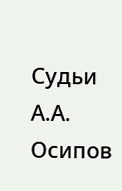Судьи А.А. Осипов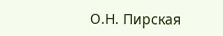О.Н. Пирская